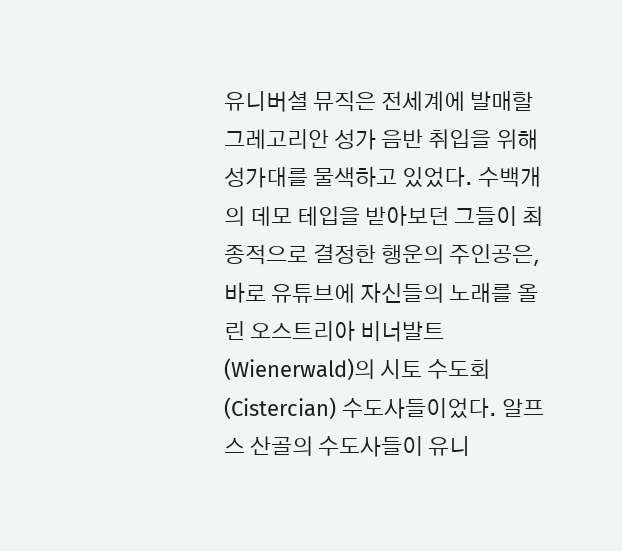유니버셜 뮤직은 전세계에 발매할 그레고리안 성가 음반 취입을 위해 성가대를 물색하고 있었다. 수백개의 데모 테입을 받아보던 그들이 최종적으로 결정한 행운의 주인공은, 바로 유튜브에 자신들의 노래를 올린 오스트리아 비너발트(Wienerwald)의 시토 수도회(Cistercian) 수도사들이었다. 알프스 산골의 수도사들이 유니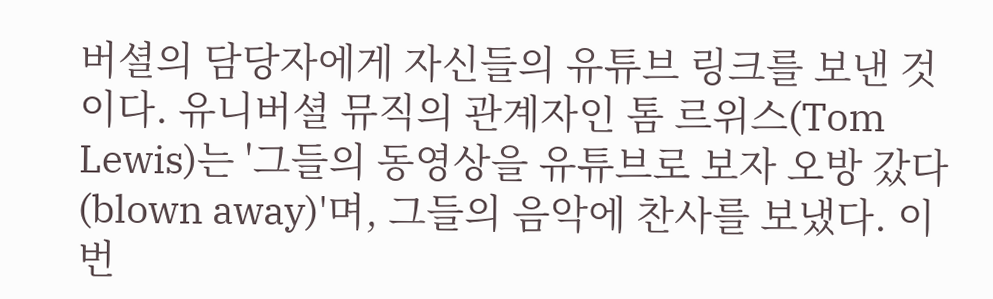버셜의 담당자에게 자신들의 유튜브 링크를 보낸 것이다. 유니버셜 뮤직의 관계자인 톰 르위스(Tom Lewis)는 '그들의 동영상을 유튜브로 보자 오방 갔다(blown away)'며, 그들의 음악에 찬사를 보냈다. 이번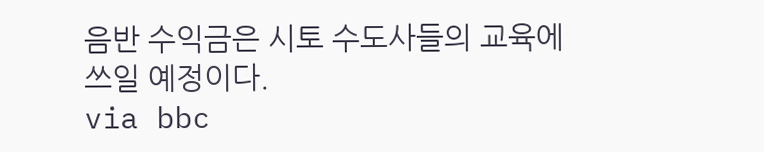음반 수익금은 시토 수도사들의 교육에 쓰일 예정이다.
via bbc